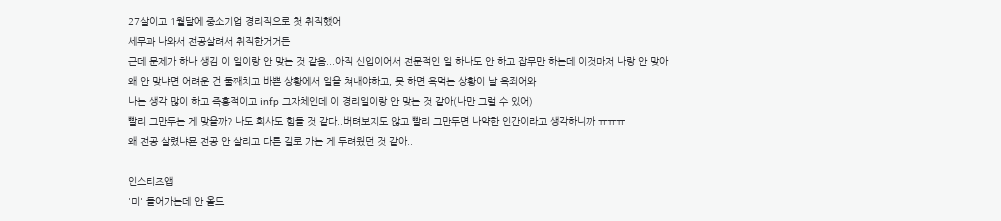27살이고 1월달에 중소기업 경리직으로 첫 취직했어
세무과 나와서 전공살려서 취직한거거든
근데 문제가 하나 생김 이 일이랑 안 맞는 것 같음...아직 신입이어서 전문적인 일 하나도 안 하고 잡무만 하는데 이것마저 나랑 안 맞아
왜 안 맞냐면 어려운 건 둘째치고 바쁜 상황에서 일을 쳐내야하고, 못 하면 욕먹는 상황이 날 옥죄어와
나는 생각 많이 하고 즉흥적이고 infp 그자체인데 이 경리일이랑 안 맞는 것 같아(나만 그럴 수 있어)
빨리 그만두는 게 맞을까? 나도 회사도 힘들 것 같다..버텨보지도 않고 빨리 그만두면 나약한 인간이라고 생각하니까 ㅠㅠㅠ
왜 전공 살렸냐묜 전공 안 살리고 다른 길로 가는 게 두려웠던 것 같아..

인스티즈앱
'미' 들어가는데 안 올드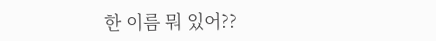한 이름 뭐 있어??